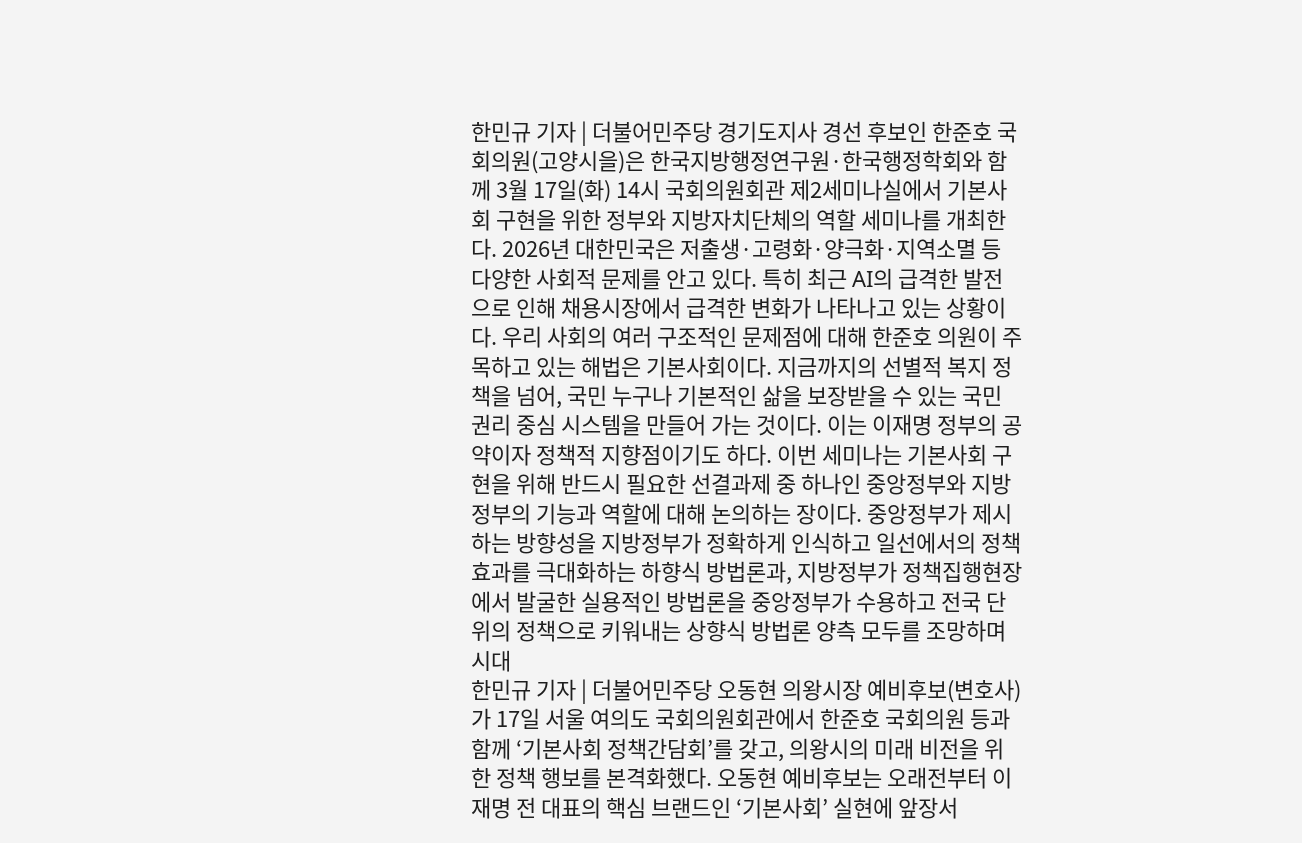한민규 기자 | 더불어민주당 경기도지사 경선 후보인 한준호 국회의원(고양시을)은 한국지방행정연구원·한국행정학회와 함께 3월 17일(화) 14시 국회의원회관 제2세미나실에서 기본사회 구현을 위한 정부와 지방자치단체의 역할 세미나를 개최한다. 2026년 대한민국은 저출생·고령화·양극화·지역소멸 등 다양한 사회적 문제를 안고 있다. 특히 최근 AI의 급격한 발전으로 인해 채용시장에서 급격한 변화가 나타나고 있는 상황이다. 우리 사회의 여러 구조적인 문제점에 대해 한준호 의원이 주목하고 있는 해법은 기본사회이다. 지금까지의 선별적 복지 정책을 넘어, 국민 누구나 기본적인 삶을 보장받을 수 있는 국민 권리 중심 시스템을 만들어 가는 것이다. 이는 이재명 정부의 공약이자 정책적 지향점이기도 하다. 이번 세미나는 기본사회 구현을 위해 반드시 필요한 선결과제 중 하나인 중앙정부와 지방정부의 기능과 역할에 대해 논의하는 장이다. 중앙정부가 제시하는 방향성을 지방정부가 정확하게 인식하고 일선에서의 정책효과를 극대화하는 하향식 방법론과, 지방정부가 정책집행현장에서 발굴한 실용적인 방법론을 중앙정부가 수용하고 전국 단위의 정책으로 키워내는 상향식 방법론 양측 모두를 조망하며 시대
한민규 기자 | 더불어민주당 오동현 의왕시장 예비후보(변호사)가 17일 서울 여의도 국회의원회관에서 한준호 국회의원 등과 함께 ‘기본사회 정책간담회’를 갖고, 의왕시의 미래 비전을 위한 정책 행보를 본격화했다. 오동현 예비후보는 오래전부터 이재명 전 대표의 핵심 브랜드인 ‘기본사회’ 실현에 앞장서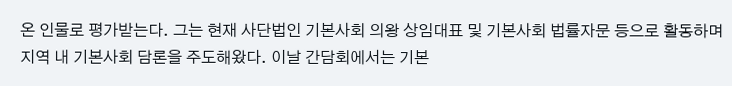온 인물로 평가받는다. 그는 현재 사단법인 기본사회 의왕 상임대표 및 기본사회 법률자문 등으로 활동하며 지역 내 기본사회 담론을 주도해왔다. 이날 간담회에서는 기본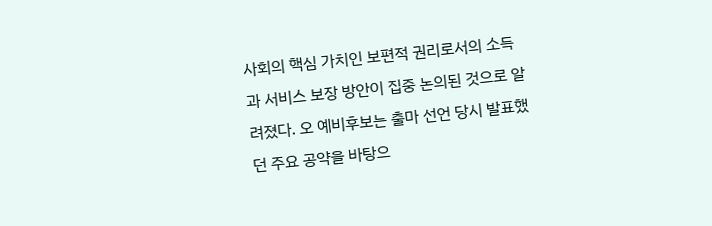사회의 핵심 가치인 보편적 권리로서의 소득과 서비스 보장 방안이 집중 논의된 것으로 알려졌다. 오 예비후보는 출마 선언 당시 발표했던 주요 공약을 바탕으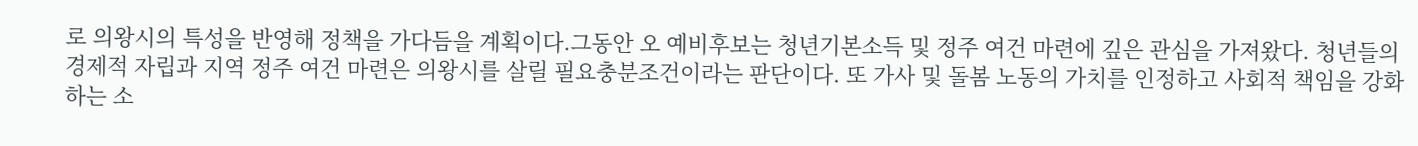로 의왕시의 특성을 반영해 정책을 가다듬을 계획이다.그동안 오 예비후보는 청년기본소득 및 정주 여건 마련에 깊은 관심을 가져왔다. 청년들의 경제적 자립과 지역 정주 여건 마련은 의왕시를 살릴 필요충분조건이라는 판단이다. 또 가사 및 돌봄 노동의 가치를 인정하고 사회적 책임을 강화하는 소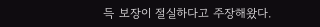득 보장이 절실하다고 주장해왔다.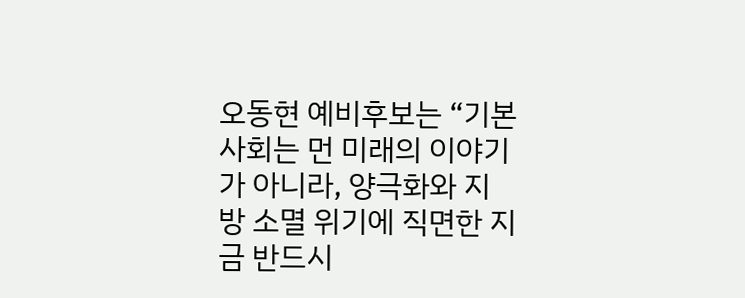오동현 예비후보는 “기본사회는 먼 미래의 이야기가 아니라, 양극화와 지방 소멸 위기에 직면한 지금 반드시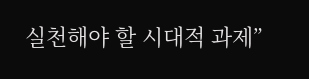실천해야 할 시대적 과제”